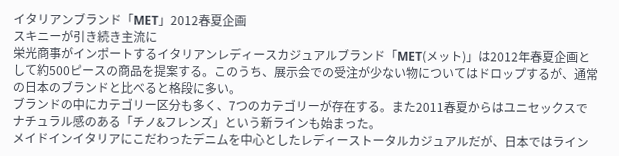イタリアンブランド「MET」2012春夏企画
スキニーが引き続き主流に
栄光商事がインポートするイタリアンレディースカジュアルブランド「MET(メット)」は2012年春夏企画として約500ピースの商品を提案する。このうち、展示会での受注が少ない物についてはドロップするが、通常の日本のブランドと比べると格段に多い。
ブランドの中にカテゴリー区分も多く、7つのカテゴリーが存在する。また2011春夏からはユニセックスでナチュラル感のある「チノ&フレンズ」という新ラインも始まった。
メイドインイタリアにこだわったデニムを中心としたレディーストータルカジュアルだが、日本ではライン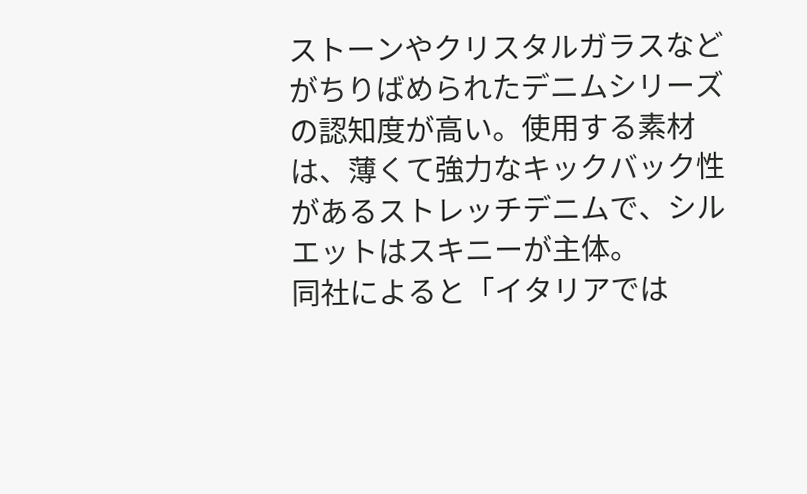ストーンやクリスタルガラスなどがちりばめられたデニムシリーズの認知度が高い。使用する素材は、薄くて強力なキックバック性があるストレッチデニムで、シルエットはスキニーが主体。
同社によると「イタリアでは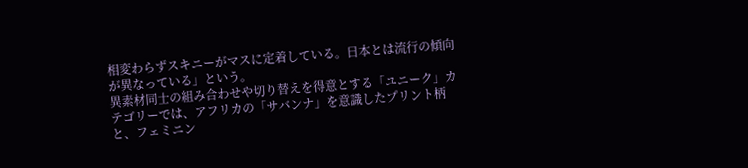相変わらずスキニーがマスに定着している。日本とは流行の傾向が異なっている」という。
異素材同士の組み合わせや切り替えを得意とする「ユニーク」カテゴリーでは、アフリカの「サバンナ」を意識したプリント柄と、フェミニン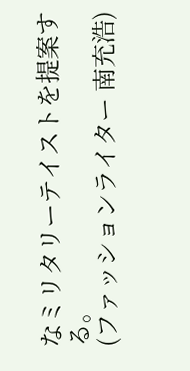なミリタリーテイストを提案する。
(ファッションライター 南充浩)